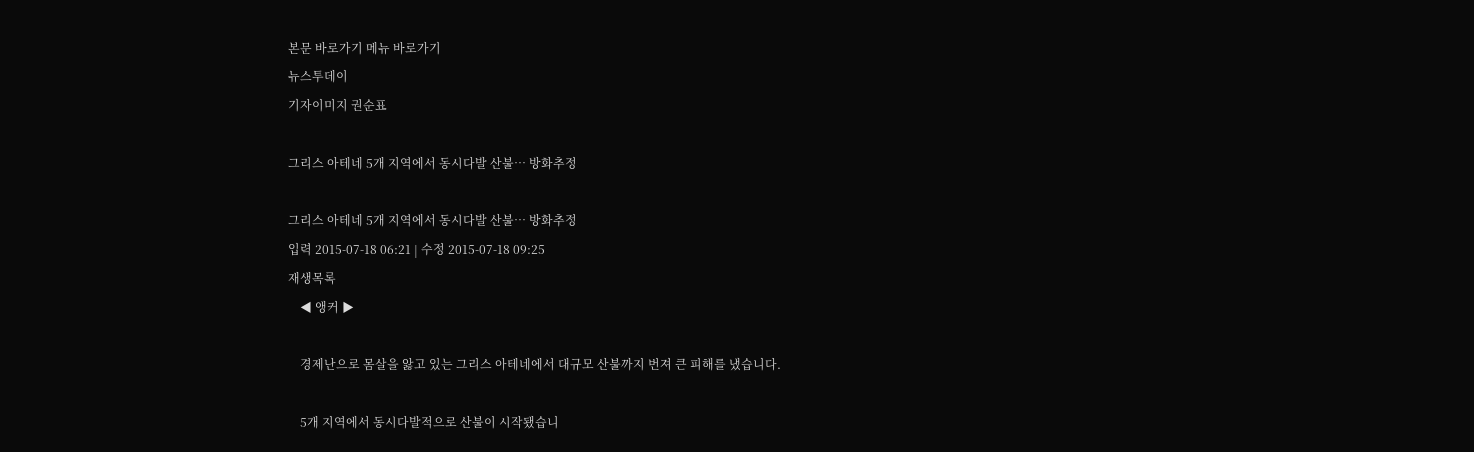본문 바로가기 메뉴 바로가기
뉴스투데이
기자이미지 권순표

그리스 아테네 5개 지역에서 동시다발 산불… 방화추정

그리스 아테네 5개 지역에서 동시다발 산불… 방화추정
입력 2015-07-18 06:21 | 수정 2015-07-18 09:25
재생목록
    ◀ 앵커 ▶

    경제난으로 몸살을 앓고 있는 그리스 아테네에서 대규모 산불까지 번져 큰 피해를 냈습니다.

    5개 지역에서 동시다발적으로 산불이 시작됐습니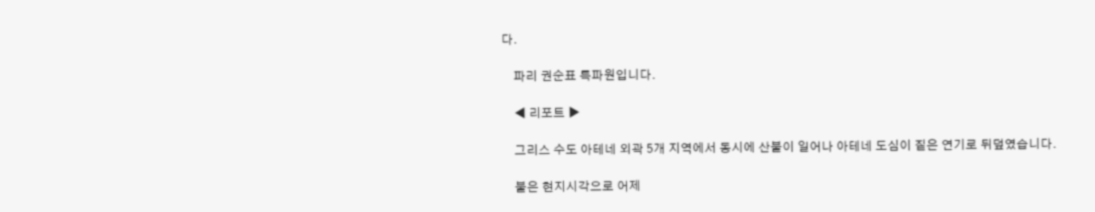다.

    파리 권순표 특파원입니다.

    ◀ 리포트 ▶

    그리스 수도 아테네 외곽 5개 지역에서 동시에 산불이 일어나 아테네 도심이 짙은 연기로 뒤덮였습니다.

    불은 현지시각으로 어제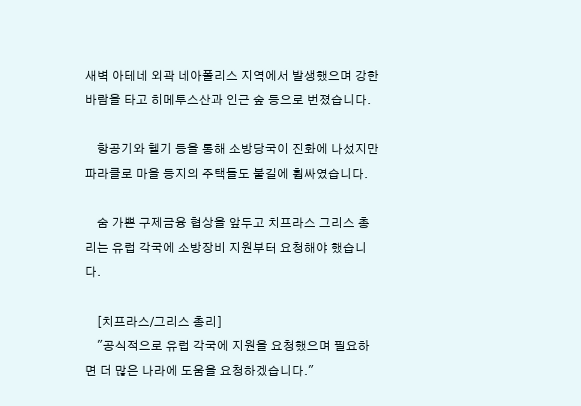새벽 아테네 외곽 네아폴리스 지역에서 발생했으며 강한 바람을 타고 히메투스산과 인근 숲 등으로 번졌습니다.

    항공기와 헬기 등을 통해 소방당국이 진화에 나섰지만 파라클로 마을 등지의 주택들도 불길에 휩싸였습니다.

    숨 가쁜 구제금융 협상을 앞두고 치프라스 그리스 총리는 유럽 각국에 소방장비 지원부터 요청해야 했습니다.

    [치프라스/그리스 총리]
    "공식적으로 유럽 각국에 지원을 요청했으며 필요하면 더 많은 나라에 도움을 요청하겠습니다."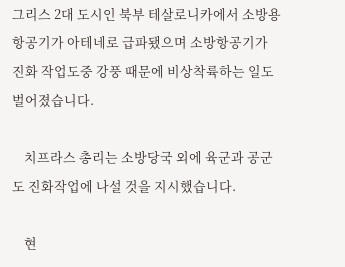그리스 2대 도시인 북부 테살로니카에서 소방용 항공기가 아테네로 급파됐으며 소방항공기가 진화 작업도중 강풍 때문에 비상착륙하는 일도 벌어졌습니다.

    치프라스 총리는 소방당국 외에 육군과 공군도 진화작업에 나설 것을 지시했습니다.

    현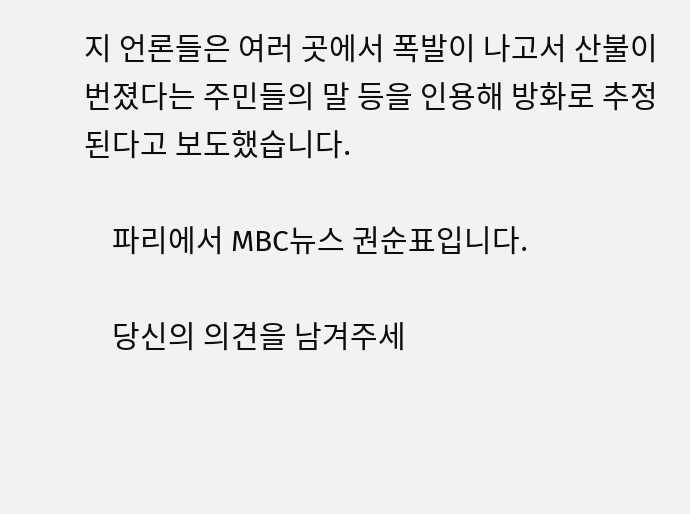지 언론들은 여러 곳에서 폭발이 나고서 산불이 번졌다는 주민들의 말 등을 인용해 방화로 추정된다고 보도했습니다.

    파리에서 MBC뉴스 권순표입니다.

    당신의 의견을 남겨주세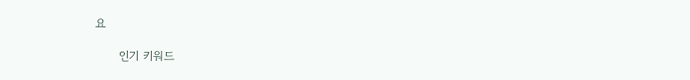요

      인기 키워드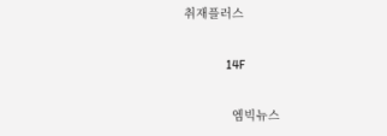취재플러스

              14F

                엠빅뉴스